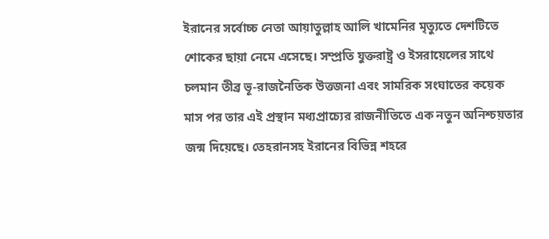ইরানের সর্বোচ্চ নেতা আয়াতুল্লাহ আলি খামেনির মৃত্যুতে দেশটিতে শোকের ছায়া নেমে এসেছে। সম্প্রতি যুক্তরাষ্ট্র ও ইসরায়েলের সাথে চলমান তীব্র ভূ-রাজনৈতিক উত্তজনা এবং সামরিক সংঘাতের কয়েক মাস পর তার এই প্রস্থান মধ্যপ্রাচ্যের রাজনীতিতে এক নতুন অনিশ্চয়তার জন্ম দিয়েছে। তেহরানসহ ইরানের বিভিন্ন শহরে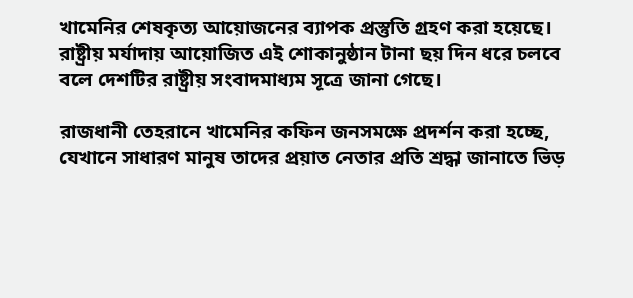খামেনির শেষকৃত্য আয়োজনের ব্যাপক প্রস্তুতি গ্রহণ করা হয়েছে। রাষ্ট্রীয় মর্যাদায় আয়োজিত এই শোকানুষ্ঠান টানা ছয় দিন ধরে চলবে বলে দেশটির রাষ্ট্রীয় সংবাদমাধ্যম সূত্রে জানা গেছে।

রাজধানী তেহরানে খামেনির কফিন জনসমক্ষে প্রদর্শন করা হচ্ছে, যেখানে সাধারণ মানুষ তাদের প্রয়াত নেতার প্রতি শ্রদ্ধা জানাতে ভিড়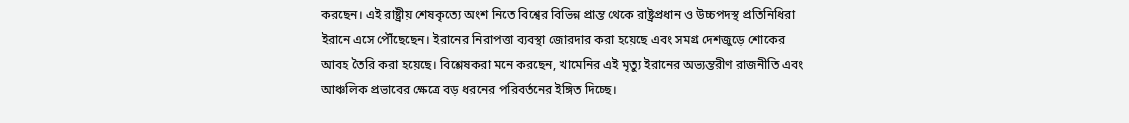করছেন। এই রাষ্ট্রীয় শেষকৃত্যে অংশ নিতে বিশ্বের বিভিন্ন প্রান্ত থেকে রাষ্ট্রপ্রধান ও উচ্চপদস্থ প্রতিনিধিরা ইরানে এসে পৌঁছেছেন। ইরানের নিরাপত্তা ব্যবস্থা জোরদার করা হয়েছে এবং সমগ্র দেশজুড়ে শোকের আবহ তৈরি করা হয়েছে। বিশ্লেষকরা মনে করছেন, খামেনির এই মৃত্যু ইরানের অভ্যন্তরীণ রাজনীতি এবং আঞ্চলিক প্রভাবের ক্ষেত্রে বড় ধরনের পরিবর্তনের ইঙ্গিত দিচ্ছে।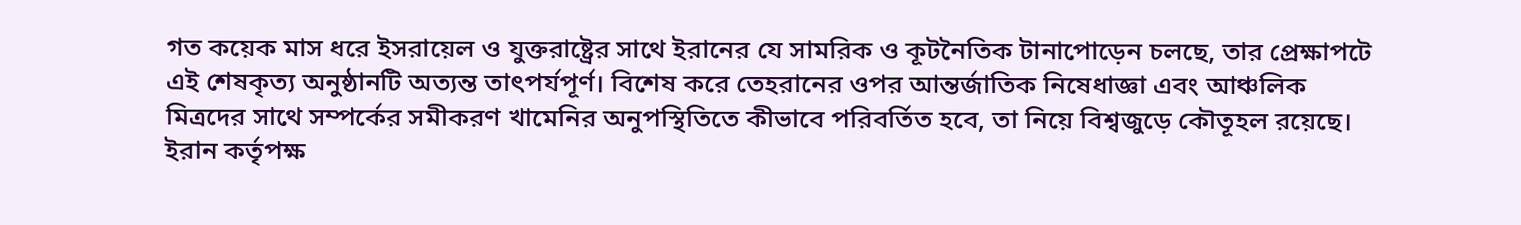গত কয়েক মাস ধরে ইসরায়েল ও যুক্তরাষ্ট্রের সাথে ইরানের যে সামরিক ও কূটনৈতিক টানাপোড়েন চলছে, তার প্রেক্ষাপটে এই শেষকৃত্য অনুষ্ঠানটি অত্যন্ত তাৎপর্যপূর্ণ। বিশেষ করে তেহরানের ওপর আন্তর্জাতিক নিষেধাজ্ঞা এবং আঞ্চলিক মিত্রদের সাথে সম্পর্কের সমীকরণ খামেনির অনুপস্থিতিতে কীভাবে পরিবর্তিত হবে, তা নিয়ে বিশ্বজুড়ে কৌতূহল রয়েছে। ইরান কর্তৃপক্ষ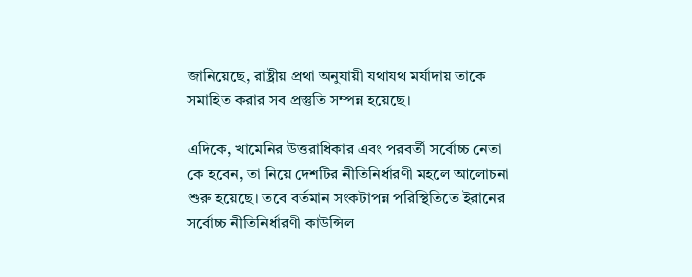জানিয়েছে, রাষ্ট্রীয় প্রথা অনুযায়ী যথাযথ মর্যাদায় তাকে সমাহিত করার সব প্রস্তুতি সম্পন্ন হয়েছে।

এদিকে, খামেনির উত্তরাধিকার এবং পরবর্তী সর্বোচ্চ নেতা কে হবেন, তা নিয়ে দেশটির নীতিনির্ধারণী মহলে আলোচনা শুরু হয়েছে। তবে বর্তমান সংকটাপন্ন পরিস্থিতিতে ইরানের সর্বোচ্চ নীতিনির্ধারণী কাউন্সিল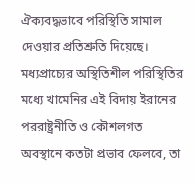ঐক্যবদ্ধভাবে পরিস্থিতি সামাল দেওয়ার প্রতিশ্রুতি দিয়েছে। মধ্যপ্রাচ্যের অস্থিতিশীল পরিস্থিতির মধ্যে খামেনির এই বিদায় ইরানের পররাষ্ট্রনীতি ও কৌশলগত অবস্থানে কতটা প্রভাব ফেলবে, তা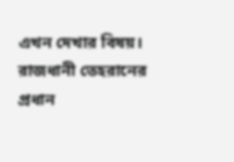এখন দেখার বিষয়। রাজধানী তেহরানের প্রধান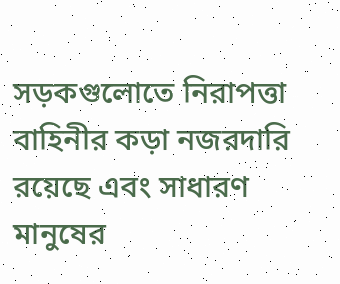সড়কগুলোতে নিরাপত্তা বাহিনীর কড়া নজরদারি রয়েছে এবং সাধারণ মানুষের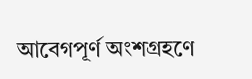আবেগপূর্ণ অংশগ্রহণে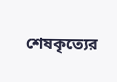শেষকৃত্যের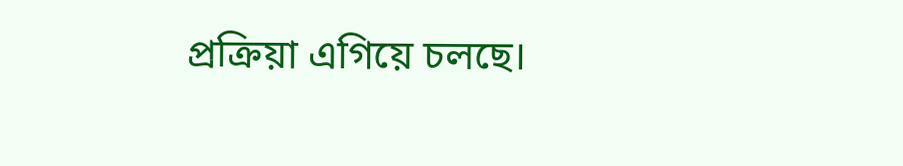প্রক্রিয়া এগিয়ে চলছে।